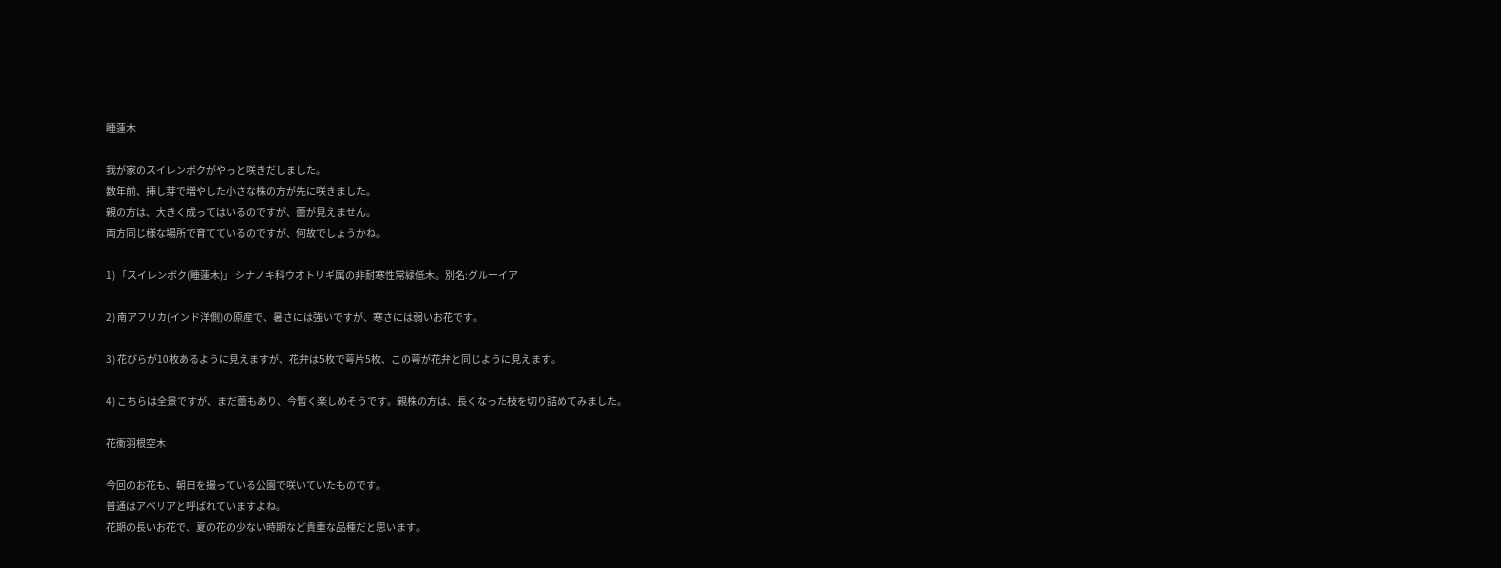睡蓮木

我が家のスイレンボクがやっと咲きだしました。
数年前、挿し芽で増やした小さな株の方が先に咲きました。
親の方は、大きく成ってはいるのですが、蕾が見えません。
両方同じ様な場所で育てているのですが、何故でしょうかね。

1) 「スイレンボク(睡蓮木)」 シナノキ科ウオトリギ属の非耐寒性常緑低木。別名:グルーイア

2) 南アフリカ(インド洋側)の原産で、暑さには強いですが、寒さには弱いお花です。

3) 花びらが10枚あるように見えますが、花弁は5枚で萼片5枚、この萼が花弁と同じように見えます。

4) こちらは全景ですが、まだ蕾もあり、今暫く楽しめそうです。親株の方は、長くなった枝を切り詰めてみました。

花衝羽根空木

今回のお花も、朝日を撮っている公園で咲いていたものです。
普通はアベリアと呼ばれていますよね。
花期の長いお花で、夏の花の少ない時期など貴重な品種だと思います。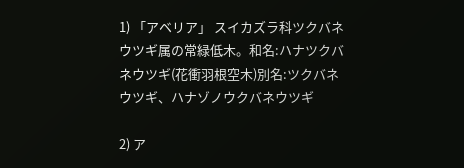1) 「アベリア」 スイカズラ科ツクバネウツギ属の常緑低木。和名:ハナツクバネウツギ(花衝羽根空木)別名:ツクバネウツギ、ハナゾノウクバネウツギ

2) ア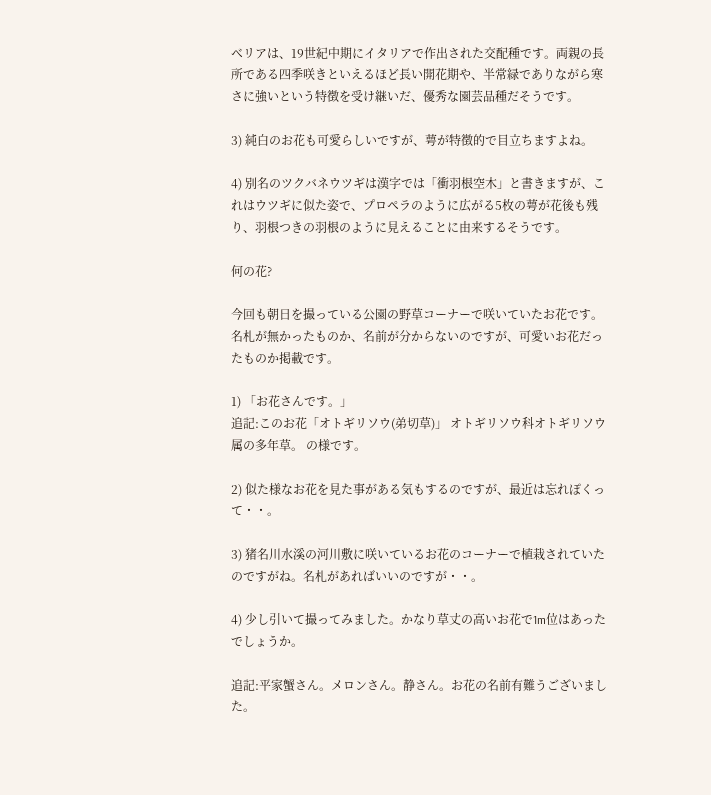ベリアは、19世紀中期にイタリアで作出された交配種です。両親の長所である四季咲きといえるほど長い開花期や、半常緑でありながら寒さに強いという特徴を受け継いだ、優秀な園芸品種だそうです。

3) 純白のお花も可愛らしいですが、萼が特徴的で目立ちますよね。

4) 別名のツクバネウツギは漢字では「衝羽根空木」と書きますが、これはウツギに似た姿で、プロペラのように広がる5枚の萼が花後も残り、羽根つきの羽根のように見えることに由来するそうです。

何の花?

今回も朝日を撮っている公園の野草コーナーで咲いていたお花です。
名札が無かったものか、名前が分からないのですが、可愛いお花だったものか掲載です。

1) 「お花さんです。」
追記:このお花「オトギリソウ(弟切草)」 オトギリソウ科オトギリソウ属の多年草。 の様です。

2) 似た様なお花を見た事がある気もするのですが、最近は忘れぽくって・・。

3) 猪名川水溪の河川敷に咲いているお花のコーナーで植栽されていたのですがね。名札があればいいのですが・・。

4) 少し引いて撮ってみました。かなり草丈の高いお花で1m位はあったでしょうか。

追記:平家蟹さん。メロンさん。静さん。お花の名前有難うございました。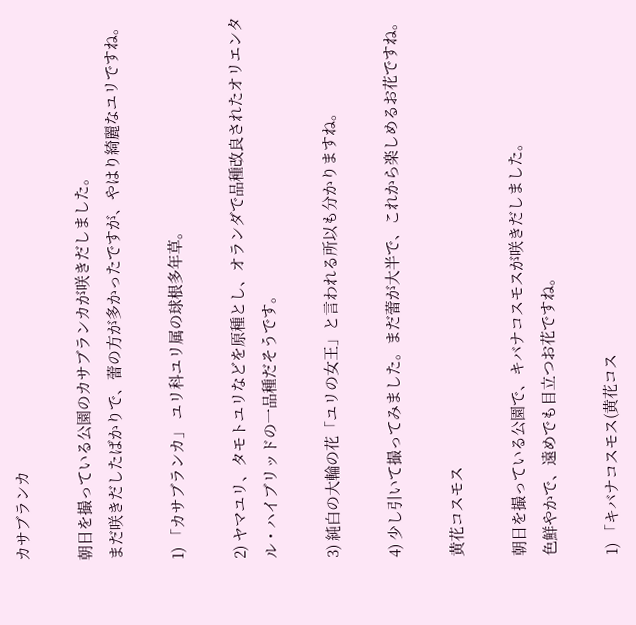カサブランカ

朝日を撮っている公園のカサブランカが咲きだしました。
まだ咲きだしたばかりで、蕾の方が多かったですが、やはり綺麗なユリですね。

1) 「カサブランカ」 ユリ科ユリ属の球根多年草。

2) ヤマユリ、タモトユリなどを原種とし、オランダで品種改良されたオリエンタル・ハイブリッドの一品種だそうです。

3) 純白の大輪の花「ユリの女王」と言われる所以も分かりますね。

4) 少し引いて撮ってみました。まだ蕾が大半で、これから楽しめるお花ですね。

黄花コスモス

朝日を撮っている公園で、キバナコスモスが咲きだしました。
色鮮やかで、遠めでも目立つお花ですね。

1) 「キバナコスモス(黄花コス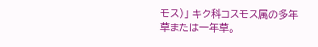モス)」 キク科コスモス属の多年草または一年草。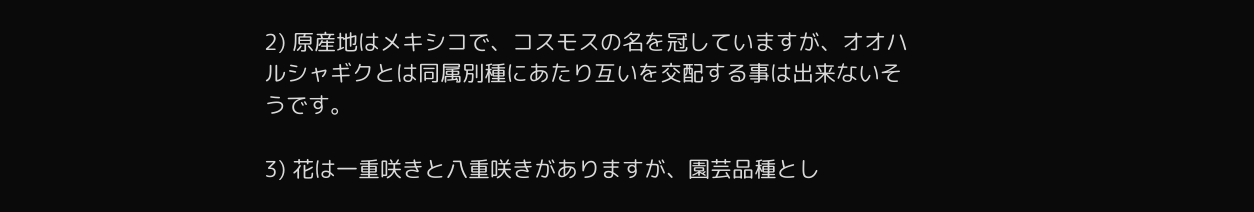2) 原産地はメキシコで、コスモスの名を冠していますが、オオハルシャギクとは同属別種にあたり互いを交配する事は出来ないそうです。

3) 花は一重咲きと八重咲きがありますが、園芸品種とし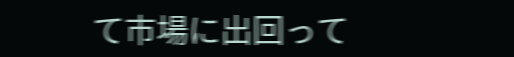て市場に出回って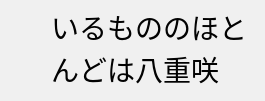いるもののほとんどは八重咲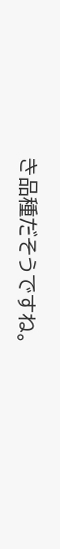き品種だそうですね。